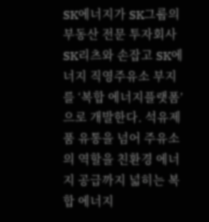SK에너지가 SK그룹의 부동산 전문 투자회사 SK리츠와 손잡고 SK에너지 직영주유소 부지를 ‘복합 에너지플랫폼’으로 개발한다. 석유제품 유통을 넘어 주유소의 역할을 친환경 에너지 공급까지 넓히는 복합 에너지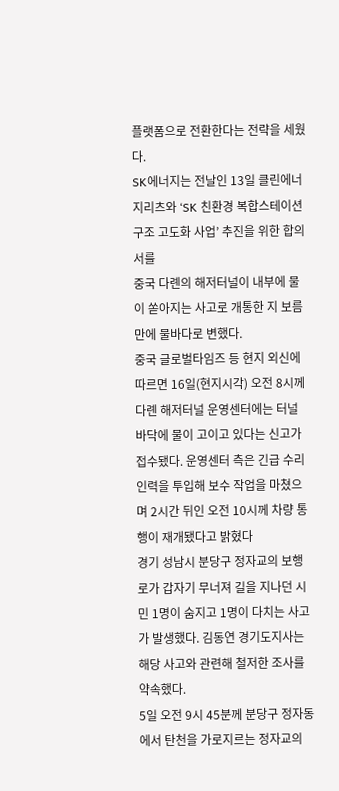플랫폼으로 전환한다는 전략을 세웠다.
SK에너지는 전날인 13일 클린에너지리츠와 ‘SK 친환경 복합스테이션 구조 고도화 사업’ 추진을 위한 합의서를
중국 다롄의 해저터널이 내부에 물이 쏟아지는 사고로 개통한 지 보름 만에 물바다로 변했다.
중국 글로벌타임즈 등 현지 외신에 따르면 16일(현지시각) 오전 8시께 다롄 해저터널 운영센터에는 터널 바닥에 물이 고이고 있다는 신고가 접수됐다. 운영센터 측은 긴급 수리 인력을 투입해 보수 작업을 마쳤으며 2시간 뒤인 오전 10시께 차량 통행이 재개됐다고 밝혔다
경기 성남시 분당구 정자교의 보행로가 갑자기 무너져 길을 지나던 시민 1명이 숨지고 1명이 다치는 사고가 발생했다. 김동연 경기도지사는 해당 사고와 관련해 철저한 조사를 약속했다.
5일 오전 9시 45분께 분당구 정자동에서 탄천을 가로지르는 정자교의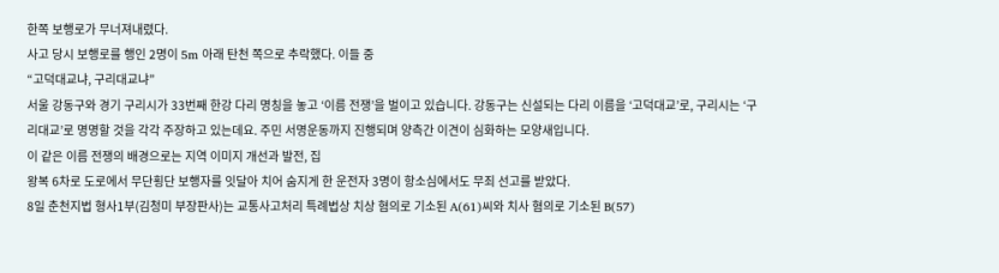한쪽 보행로가 무너져내렸다.
사고 당시 보행로를 행인 2명이 5m 아래 탄천 쪽으로 추락했다. 이들 중
“고덕대교냐, 구리대교냐”
서울 강동구와 경기 구리시가 33번째 한강 다리 명칭을 놓고 ‘이름 전쟁’을 벌이고 있습니다. 강동구는 신설되는 다리 이름을 ‘고덕대교’로, 구리시는 ‘구리대교’로 명명할 것을 각각 주장하고 있는데요. 주민 서명운동까지 진행되며 양측간 이견이 심화하는 모양새입니다.
이 같은 이름 전쟁의 배경으로는 지역 이미지 개선과 발전, 집
왕복 6차로 도로에서 무단횡단 보행자를 잇달아 치어 숨지게 한 운전자 3명이 항소심에서도 무죄 선고를 받았다.
8일 춘천지법 형사1부(김청미 부장판사)는 교통사고처리 특례법상 치상 혐의로 기소된 A(61)씨와 치사 혐의로 기소된 B(57)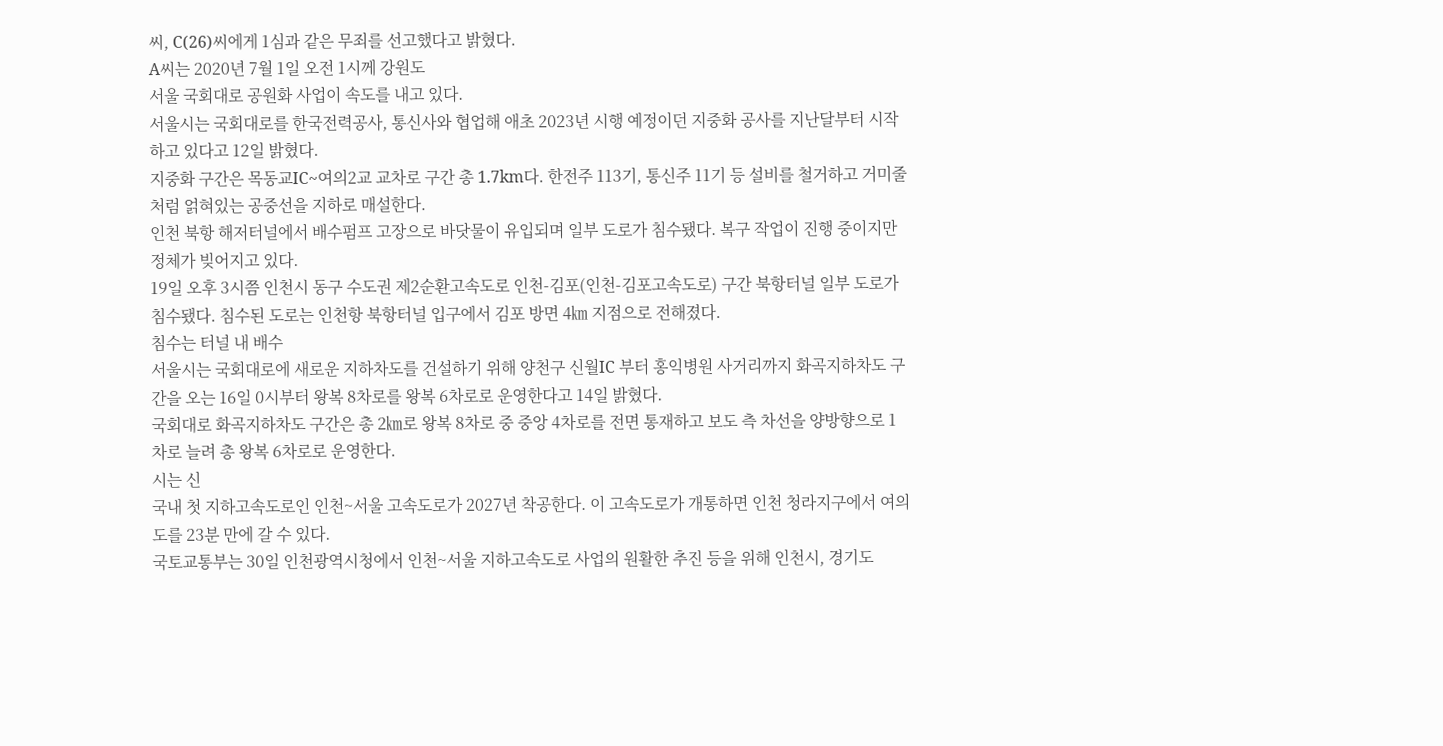씨, C(26)씨에게 1심과 같은 무죄를 선고했다고 밝혔다.
A씨는 2020년 7월 1일 오전 1시께 강원도
서울 국회대로 공원화 사업이 속도를 내고 있다.
서울시는 국회대로를 한국전력공사, 통신사와 협업해 애초 2023년 시행 예정이던 지중화 공사를 지난달부터 시작하고 있다고 12일 밝혔다.
지중화 구간은 목동교IC~여의2교 교차로 구간 총 1.7km다. 한전주 113기, 통신주 11기 등 설비를 철거하고 거미줄처럼 얽혀있는 공중선을 지하로 매설한다.
인천 북항 해저터널에서 배수펌프 고장으로 바닷물이 유입되며 일부 도로가 침수됐다. 복구 작업이 진행 중이지만 정체가 빚어지고 있다.
19일 오후 3시쯤 인천시 동구 수도권 제2순환고속도로 인천-김포(인천-김포고속도로) 구간 북항터널 일부 도로가 침수됐다. 침수된 도로는 인천항 북항터널 입구에서 김포 방면 4㎞ 지점으로 전해졌다.
침수는 터널 내 배수
서울시는 국회대로에 새로운 지하차도를 건설하기 위해 양천구 신월IC 부터 홍익병원 사거리까지 화곡지하차도 구간을 오는 16일 0시부터 왕복 8차로를 왕복 6차로로 운영한다고 14일 밝혔다.
국회대로 화곡지하차도 구간은 총 2㎞로 왕복 8차로 중 중앙 4차로를 전면 통재하고 보도 측 차선을 양방향으로 1차로 늘려 총 왕복 6차로로 운영한다.
시는 신
국내 첫 지하고속도로인 인천~서울 고속도로가 2027년 착공한다. 이 고속도로가 개통하면 인천 청라지구에서 여의도를 23분 만에 갈 수 있다.
국토교통부는 30일 인천광역시청에서 인천~서울 지하고속도로 사업의 원활한 추진 등을 위해 인천시, 경기도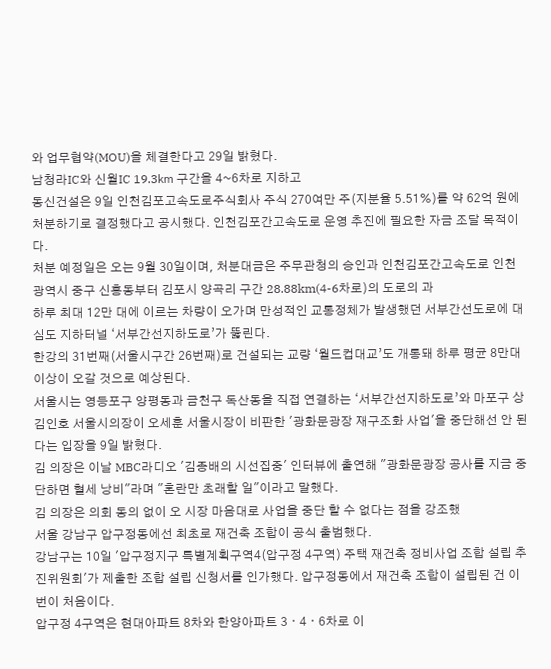와 업무협약(MOU)을 체결한다고 29일 밝혔다.
남청라IC와 신월IC 19.3㎞ 구간을 4~6차로 지하고
동신건설은 9일 인천김포고속도로주식회사 주식 270여만 주(지분율 5.51%)를 약 62억 원에 처분하기로 결정했다고 공시했다. 인천김포간고속도로 운영 추진에 필요한 자금 조달 목적이다.
처분 예정일은 오는 9월 30일이며, 처분대금은 주무관청의 승인과 인천김포간고속도로 인천광역시 중구 신흥동부터 김포시 양곡리 구간 28.88km(4-6차로)의 도로의 과
하루 최대 12만 대에 이르는 차량이 오가며 만성적인 교통정체가 발생했던 서부간선도로에 대심도 지하터널 ‘서부간선지하도로’가 뚫린다.
한강의 31번째(서울시구간 26번째)로 건설되는 교량 ‘월드컵대교’도 개통돼 하루 평균 8만대 이상이 오갈 것으로 예상된다.
서울시는 영등포구 양평동과 금천구 독산동을 직접 연결하는 ‘서부간선지하도로’와 마포구 상
김인호 서울시의장이 오세훈 서울시장이 비판한 '광화문광장 재구조화 사업'을 중단해선 안 된다는 입장을 9일 밝혔다.
김 의장은 이날 MBC라디오 '김종배의 시선집중' 인터뷰에 출연해 "광화문광장 공사를 지금 중단하면 혈세 낭비"라며 "혼란만 초래할 일"이라고 말했다.
김 의장은 의회 동의 없이 오 시장 마음대로 사업을 중단 할 수 없다는 점을 강조했
서울 강남구 압구정동에선 최초로 재건축 조합이 공식 출범했다.
강남구는 10일 '압구정지구 특별계획구역4(압구정 4구역) 주택 재건축 정비사업 조합 설립 추진위원회'가 제출한 조합 설립 신청서를 인가했다. 압구정동에서 재건축 조합이 설립된 건 이번이 처음이다.
압구정 4구역은 현대아파트 8차와 한양아파트 3ㆍ4ㆍ6차로 이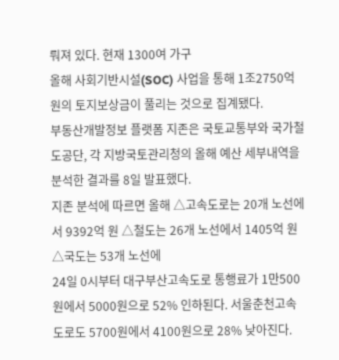뤄져 있다. 현재 1300여 가구
올해 사회기반시설(SOC) 사업을 통해 1조2750억 원의 토지보상금이 풀리는 것으로 집계됐다.
부동산개발정보 플랫폼 지존은 국토교통부와 국가철도공단, 각 지방국토관리청의 올해 예산 세부내역을 분석한 결과를 8일 발표했다.
지존 분석에 따르면 올해 △고속도로는 20개 노선에서 9392억 원 △철도는 26개 노선에서 1405억 원 △국도는 53개 노선에
24일 0시부터 대구부산고속도로 통행료가 1만500원에서 5000원으로 52% 인하된다. 서울춘천고속도로도 5700원에서 4100원으로 28% 낮아진다.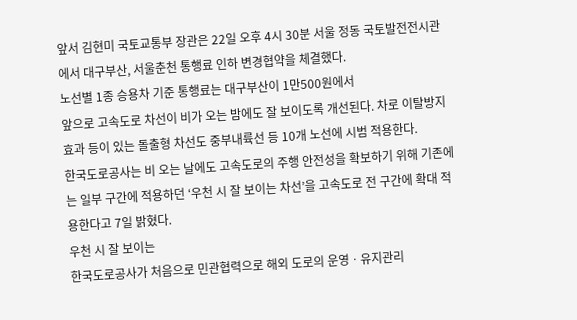앞서 김현미 국토교통부 장관은 22일 오후 4시 30분 서울 정동 국토발전전시관에서 대구부산, 서울춘천 통행료 인하 변경협약을 체결했다.
노선별 1종 승용차 기준 통행료는 대구부산이 1만500원에서
앞으로 고속도로 차선이 비가 오는 밤에도 잘 보이도록 개선된다. 차로 이탈방지 효과 등이 있는 돌출형 차선도 중부내륙선 등 10개 노선에 시범 적용한다.
한국도로공사는 비 오는 날에도 고속도로의 주행 안전성을 확보하기 위해 기존에는 일부 구간에 적용하던 ‘우천 시 잘 보이는 차선’을 고속도로 전 구간에 확대 적용한다고 7일 밝혔다.
우천 시 잘 보이는
한국도로공사가 처음으로 민관협력으로 해외 도로의 운영ㆍ유지관리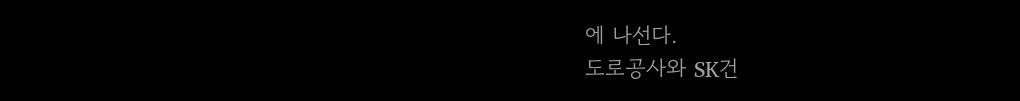에 나선다.
도로공사와 SK건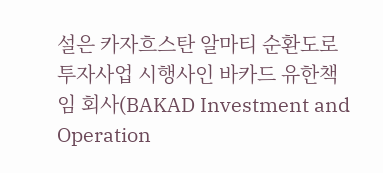설은 카자흐스탄 알마티 순환도로 투자사업 시행사인 바카드 유한책임 회사(BAKAD Investment and Operation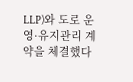LLP)와 도로 운영·유지관리 계약을 체결했다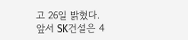고 26일 밝혔다.
앞서 SK건설은 4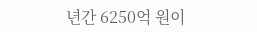년간 6250억 원이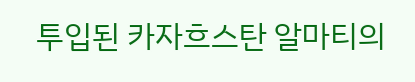투입된 카자흐스탄 알마티의